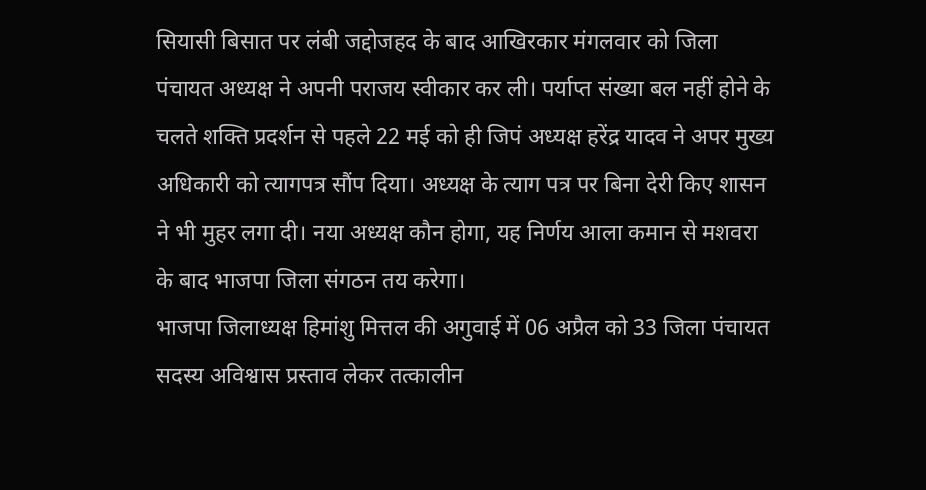सियासी बिसात पर लंबी जद्दोजहद के बाद आखिरकार मंगलवार को जिला पंचायत अध्यक्ष ने अपनी पराजय स्वीकार कर ली। पर्याप्त संख्या बल नहीं होने के चलते शक्ति प्रदर्शन से पहले 22 मई को ही जिपं अध्यक्ष हरेंद्र यादव ने अपर मुख्य अधिकारी को त्यागपत्र सौंप दिया। अध्यक्ष के त्याग पत्र पर बिना देरी किए शासन ने भी मुहर लगा दी। नया अध्यक्ष कौन होगा, यह निर्णय आला कमान से मशवरा के बाद भाजपा जिला संगठन तय करेगा।
भाजपा जिलाध्यक्ष हिमांशु मित्तल की अगुवाई में 06 अप्रैल को 33 जिला पंचायत सदस्य अविश्वास प्रस्ताव लेकर तत्कालीन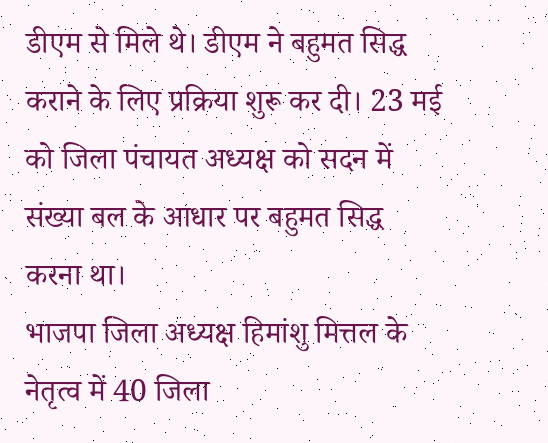डीएम से मिले थे। डीएम ने बहुमत सिद्ध कराने के लिए प्रक्रिया शुरू कर दी। 23 मई को जिला पंचायत अध्यक्ष को सदन में संख्या बल के आधार पर बहुमत सिद्ध करना था।
भाजपा जिला अध्यक्ष हिमांशु मित्तल के नेतृत्व में 40 जिला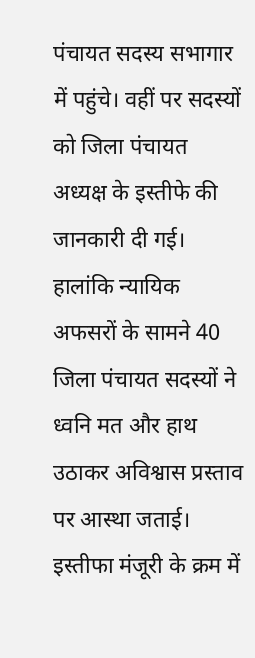पंचायत सदस्य सभागार में पहुंचे। वहीं पर सदस्यों को जिला पंचायत अध्यक्ष के इस्तीफे की जानकारी दी गई। हालांकि न्यायिक अफसरों के सामने 40 जिला पंचायत सदस्यों ने ध्वनि मत और हाथ उठाकर अविश्वास प्रस्ताव पर आस्था जताई।
इस्तीफा मंजूरी के क्रम में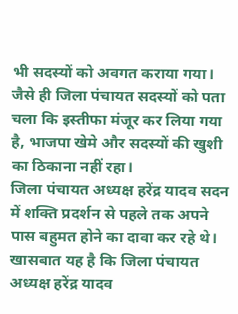भी सदस्यों को अवगत कराया गया। जैसे ही जिला पंचायत सदस्यों को पता चला कि इस्तीफा मंजूर कर लिया गया है, भाजपा खेमे और सदस्यों की खुशी का ठिकाना नहीं रहा।
जिला पंचायत अध्यक्ष हरेंद्र यादव सदन में शक्ति प्रदर्शन से पहले तक अपने पास बहुमत होने का दावा कर रहे थे। खासबात यह है कि जिला पंचायत अध्यक्ष हरेंद्र यादव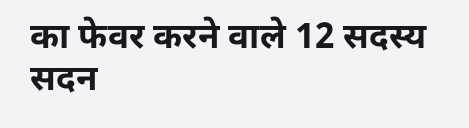का फेवर करने वाले 12 सदस्य सदन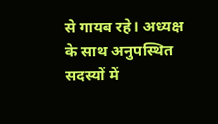से गायब रहे। अध्यक्ष के साथ अनुपस्थित सदस्यों में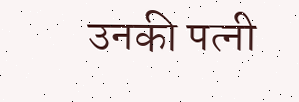उनकी पत्नी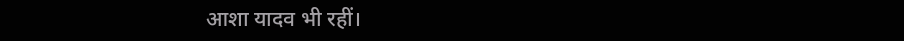आशा यादव भी रहीं।